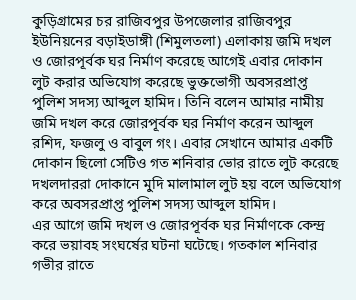কুড়িগ্রামের চর রাজিবপুর উপজেলার রাজিবপুর ইউনিয়নের বড়াইডাঙ্গী (শিমুলতলা) এলাকায় জমি দখল ও জোরপূর্বক ঘর নির্মাণ করেছে আগেই এবার দোকান লুট করার অভিযোগ করেছে ভুক্তভোগী অবসরপ্রাপ্ত পুলিশ সদস্য আব্দুল হামিদ। তিনি বলেন আমার নামীয় জমি দখল করে জোরপূর্বক ঘর নির্মাণ করেন আব্দুল রশিদ, ফজলু ও বাবুল গং। এবার সেখানে আমার একটি দোকান ছিলো সেটিও গত শনিবার ভোর রাতে লুট করেছে দখলদাররা দোকানে মুদি মালামাল লুট হয় বলে অভিযোগ করে অবসরপ্রাপ্ত পুলিশ সদস্য আব্দুল হামিদ।
এর আগে জমি দখল ও জোরপূর্বক ঘর নির্মাণকে কেন্দ্র করে ভয়াবহ সংঘর্ষের ঘটনা ঘটেছে। গতকাল শনিবার গভীর রাতে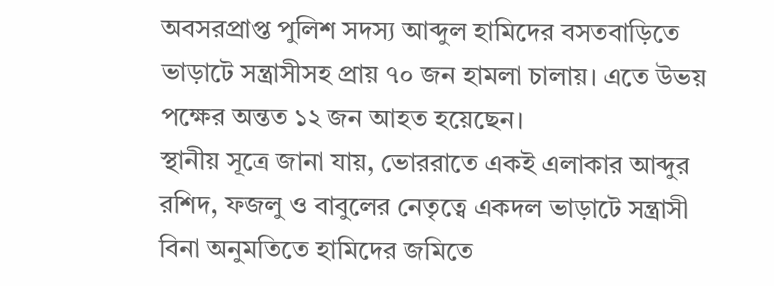অবসরপ্রাপ্ত পুলিশ সদস্য আব্দুল হামিদের বসতবাড়িতে ভাড়াটে সন্ত্রাসীসহ প্রায় ৭০ জন হামলা চালায়। এতে উভয় পক্ষের অন্তত ১২ জন আহত হয়েছেন।
স্থানীয় সূত্রে জানা যায়, ভোররাতে একই এলাকার আব্দুর রশিদ, ফজলু ও বাবুলের নেতৃত্বে একদল ভাড়াটে সন্ত্রাসী বিনা অনুমতিতে হামিদের জমিতে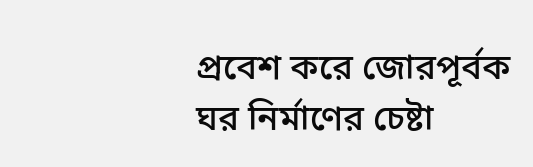প্রবেশ করে জোরপূর্বক ঘর নির্মাণের চেষ্টা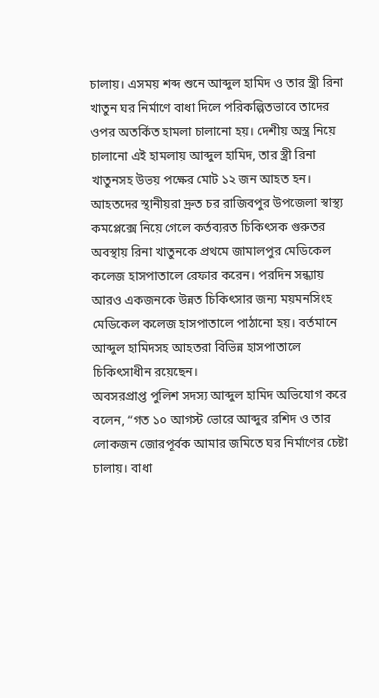চালায়। এসময় শব্দ শুনে আব্দুল হামিদ ও তার স্ত্রী রিনা খাতুন ঘর নির্মাণে বাধা দিলে পরিকল্পিতভাবে তাদের ওপর অতর্কিত হামলা চালানো হয়। দেশীয় অস্ত্র নিয়ে চালানো এই হামলায় আব্দুল হামিদ, তার স্ত্রী রিনা খাতুনসহ উভয় পক্ষের মোট ১২ জন আহত হন।
আহতদের স্থানীয়রা দ্রুত চর রাজিবপুর উপজেলা স্বাস্থ্য কমপ্লেক্সে নিয়ে গেলে কর্তব্যরত চিকিৎসক গুরুতর অবস্থায় রিনা খাতুনকে প্রথমে জামালপুর মেডিকেল কলেজ হাসপাতালে রেফার করেন। পরদিন সন্ধ্যায় আরও একজনকে উন্নত চিকিৎসার জন্য ময়মনসিংহ মেডিকেল কলেজ হাসপাতালে পাঠানো হয়। বর্তমানে আব্দুল হামিদসহ আহতরা বিভিন্ন হাসপাতালে চিকিৎসাধীন রয়েছেন।
অবসরপ্রাপ্ত পুলিশ সদস্য আব্দুল হামিদ অভিযোগ করে বলেন, “গত ১০ আগস্ট ভোরে আব্দুর রশিদ ও তার লোকজন জোরপূর্বক আমার জমিতে ঘর নির্মাণের চেষ্টা চালায়। বাধা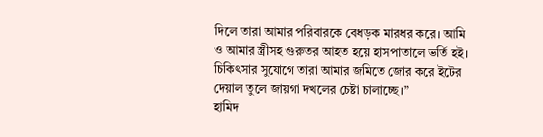দিলে তারা আমার পরিবারকে বেধড়ক মারধর করে। আমি ও আমার স্ত্রীসহ গুরুতর আহত হয়ে হাসপাতালে ভর্তি হই। চিকিৎসার সুযোগে তারা আমার জমিতে জোর করে ইটের দেয়াল তুলে জায়গা দখলের চেষ্টা চালাচ্ছে।”
হামিদ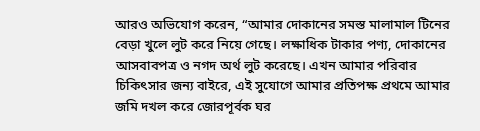আরও অভিযোগ করেন, “আমার দোকানের সমস্ত মালামাল টিনের বেড়া খুলে লুট করে নিয়ে গেছে। লক্ষাধিক টাকার পণ্য, দোকানের আসবাবপত্র ও নগদ অর্থ লুট করেছে। এখন আমার পরিবার চিকিৎসার জন্য বাইরে, এই সুযোগে আমার প্রতিপক্ষ প্রথমে আমার জমি দখল করে জোরপূর্বক ঘর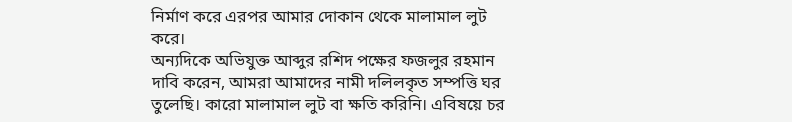নির্মাণ করে এরপর আমার দোকান থেকে মালামাল লুট করে।
অন্যদিকে অভিযুক্ত আব্দুর রশিদ পক্ষের ফজলুর রহমান দাবি করেন, আমরা আমাদের নামী দলিলকৃত সম্পত্তি ঘর তুলেছি। কারো মালামাল লুট বা ক্ষতি করিনি। এবিষয়ে চর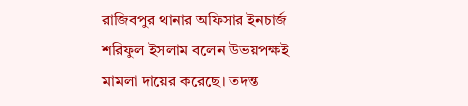রাজিবপুর থানার অফিসার ইনচার্জ শরিফুল ইসলাম বলেন উভয়পক্ষই মামলা দায়ের করেছে। তদন্ত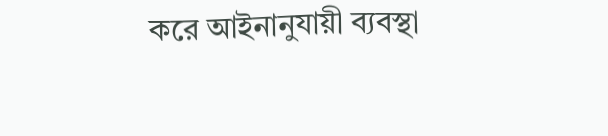করে আইনানুযায়ী ব্যবস্থা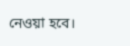নেওয়া হবে।